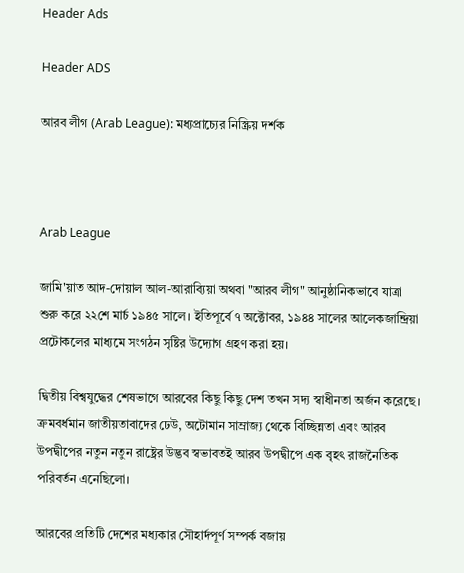Header Ads

Header ADS

আরব লীগ (Arab League): মধ্যপ্রাচ্যের নিস্ক্রিয় দর্শক



Arab League

জামি'য়াত আদ-দোয়াল আল-আরাব্যিয়া অথবা "আরব লীগ" আনুষ্ঠানিকভাবে যাত্রা শুরু করে ২২শে মার্চ ১৯৪৫ সালে। ইতিপূর্বে ৭ অক্টোবর, ১৯৪৪ সালের আলেকজান্দ্রিয়া প্রটোকলের মাধ্যমে সংগঠন সৃষ্টির উদ্যোগ গ্রহণ করা হয়।

দ্বিতীয় বিশ্বযুদ্ধের শেষভাগে আরবের কিছু কিছু দেশ তখন সদ্য স্বাধীনতা অর্জন করেছে। ক্রমবর্ধমান জাতীয়তাবাদের ঢেউ, অটোমান সাম্রাজ্য থেকে বিচ্ছিন্নতা এবং আরব উপদ্বীপের নতুন নতুন রাষ্ট্রের উদ্ভব স্বভাবতই আরব উপদ্বীপে এক বৃহৎ রাজনৈতিক পরিবর্তন এনেছিলো।

আরবের প্রতিটি দেশের মধ্যকার সৌহার্দপূর্ণ সম্পর্ক বজায়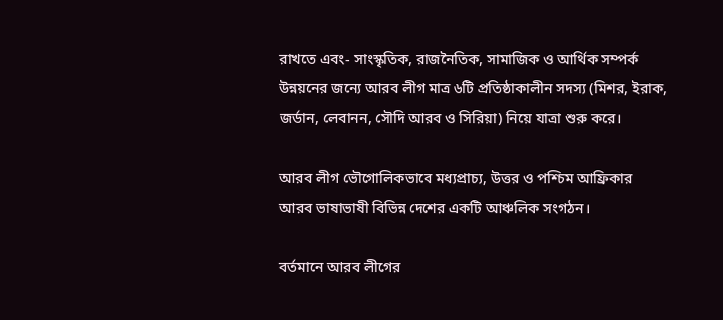রাখতে এবং- সাংস্কৃতিক, রাজনৈতিক, সামাজিক ও আর্থিক সম্পর্ক উন্নয়নের জন্যে আরব লীগ মাত্র ৬টি প্রতিষ্ঠাকালীন সদস্য (মিশর, ইরাক, জর্ডান, লেবানন, সৌদি আরব ও সিরিয়া) নিয়ে যাত্রা শুরু করে।

আরব লীগ ভৌগোলিকভাবে মধ্যপ্রাচ্য, উত্তর ও পশ্চিম আফ্রিকার আরব ভাষাভাষী বিভিন্ন দেশের একটি আঞ্চলিক সংগঠন।

বর্তমানে আরব লীগের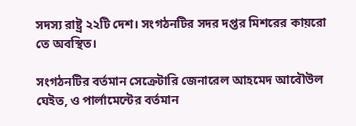সদস্য রাষ্ট্র ২২টি দেশ। সংগঠনটির সদর দপ্তর মিশরের কায়রো তে অবস্থিত।

সংগঠনটির বর্তমান সেক্রেটারি জেনারেল আহমেদ আবৌউল ঘেইত, ও পার্লামেন্টের বর্তমান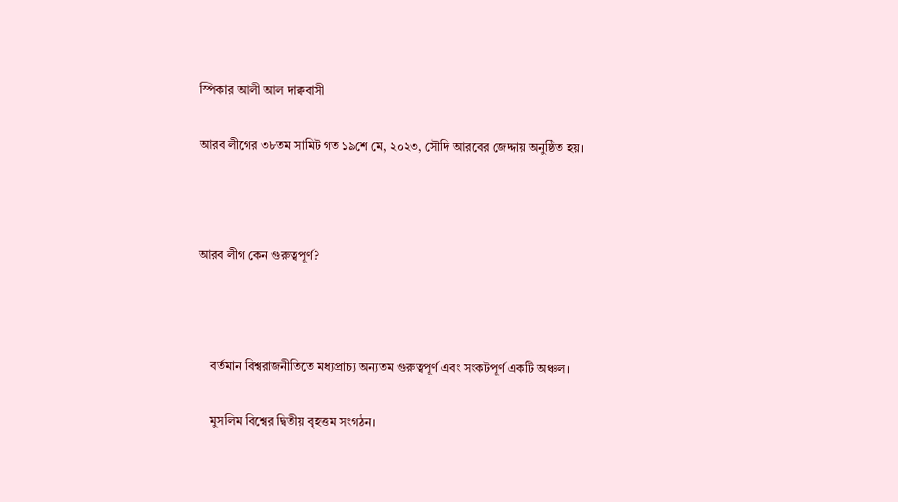স্পিকার আলী আল দাক্ববাসী

আরব লীগের ৩৮তম সামিট গত ১৯শে মে, ২০২৩, সৌদি আরবের জেদ্দায় অনুষ্ঠিত হয়।



আরব লীগ কেন গুরুত্বপূর্ণ?



    বর্তমান বিশ্বরাজনীতিতে মধ্যপ্রাচ্য অন্যতম গুরুত্বপূর্ণ এবং সংকটপূর্ণ একটি অঞ্চল।

    মুসলিম বিশ্বের দ্বিতীয় বৃহত্তম সংগঠন।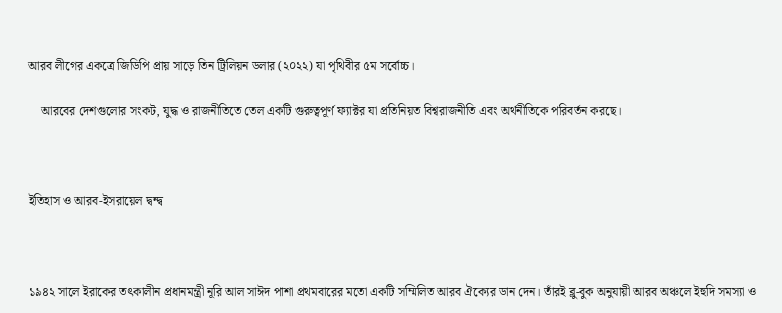আরব লীগের একত্রে জিডিপি প্রায় সাড়ে তিন ট্রিলিয়ন ডলার (২০২২) যা পৃথিবীর ৫ম সর্বোচ্চ।

    আরবের দেশগুলোর সংকট, যুদ্ধ ও রাজনীতিতে তেল একটি গুরুত্বপূর্ণ ফ্যাক্টর যা প্রতিনিয়ত বিশ্বরাজনীতি এবং অর্থনীতিকে পরিবর্তন করছে।



ইতিহাস ও আরব-ইসরায়েল দ্বন্দ্ব



১৯৪২ সালে ইরাকের তৎকালীন প্রধানমন্ত্রী নূরি আল সাঈদ পাশা প্রথমবারের মতো একটি সম্মিলিত আরব ঐক্যের ডান দেন। তাঁরই ব্লু-বুক অনুযায়ী আরব অঞ্চলে ইহুদি সমস্যা ও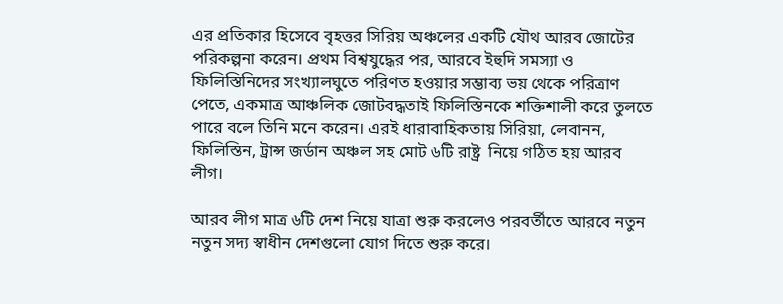এর প্রতিকার হিসেবে বৃহত্তর সিরিয় অঞ্চলের একটি যৌথ আরব জোটের পরিকল্পনা করেন। প্রথম বিশ্বযুদ্ধের পর, আরবে ইহুদি সমস্যা ও ফিলিস্তিনিদের সংখ্যালঘুতে পরিণত হওয়ার সম্ভাব্য ভয় থেকে পরিত্রাণ পেতে, একমাত্র আঞ্চলিক জোটবদ্ধতাই ফিলিস্তিনকে শক্তিশালী করে তুলতে পারে বলে তিনি মনে করেন। এরই ধারাবাহিকতায় সিরিয়া, লেবানন, ফিলিস্তিন, ট্রান্স জর্ডান অঞ্চল সহ মোট ৬টি রাষ্ট্র  নিয়ে গঠিত হয় আরব লীগ।

আরব লীগ মাত্র ৬টি দেশ নিয়ে যাত্রা শুরু করলেও পরবর্তীতে আরবে নতুন নতুন সদ্য স্বাধীন দেশগুলো যোগ দিতে শুরু করে।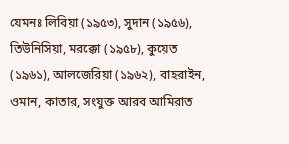যেমনঃ লিবিয়া (১৯৫৩), সুদান (১৯৫৬), তিউনিসিয়া, মরক্কো (১৯৫৮), কুয়েত (১৯৬১), আলজেরিয়া (১৯৬২), বাহরাইন, ওমান, কাতার, সংযুক্ত আরব আমিরাত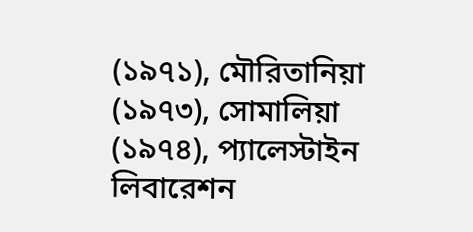(১৯৭১), মৌরিতানিয়া (১৯৭৩), সোমালিয়া (১৯৭৪), প্যালেস্টাইন লিবারেশন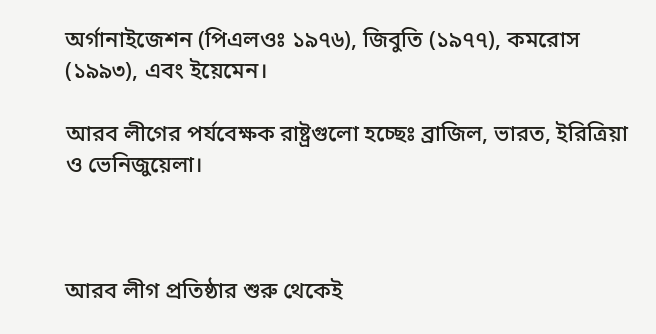অর্গানাইজেশন (পিএলওঃ ১৯৭৬), জিবুতি (১৯৭৭), কমরোস (১৯৯৩), এবং ইয়েমেন।

আরব লীগের পর্যবেক্ষক রাষ্ট্রগুলো হচ্ছেঃ ব্রাজিল, ভারত, ইরিত্রিয়া ও ভেনিজুয়েলা।



আরব লীগ প্রতিষ্ঠার শুরু থেকেই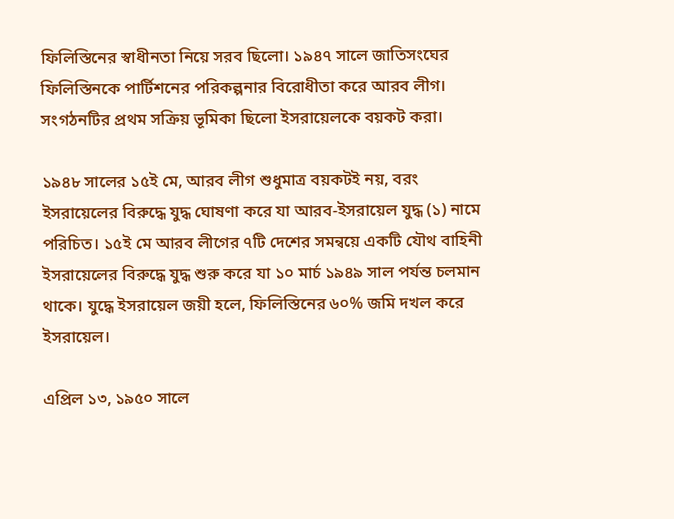ফিলিস্তিনের স্বাধীনতা নিয়ে সরব ছিলো। ১৯৪৭ সালে জাতিসংঘের ফিলিস্তিনকে পার্টিশনের পরিকল্পনার বিরোধীতা করে আরব লীগ। সংগঠনটির প্রথম সক্রিয় ভূমিকা ছিলো ইসরায়েলকে বয়কট করা।

১৯৪৮ সালের ১৫ই মে, আরব লীগ শুধুমাত্র বয়কটই নয়, বরং ইসরায়েলের বিরুদ্ধে যুদ্ধ ঘোষণা করে যা আরব-ইসরায়েল যুদ্ধ (১) নামে পরিচিত। ১৫ই মে আরব লীগের ৭টি দেশের সমন্বয়ে একটি যৌথ বাহিনী ইসরায়েলের বিরুদ্ধে যুদ্ধ শুরু করে যা ১০ মার্চ ১৯৪৯ সাল পর্যন্ত চলমান থাকে। যুদ্ধে ইসরায়েল জয়ী হলে, ফিলিস্তিনের ৬০% জমি দখল করে ইসরায়েল।

এপ্রিল ১৩, ১৯৫০ সালে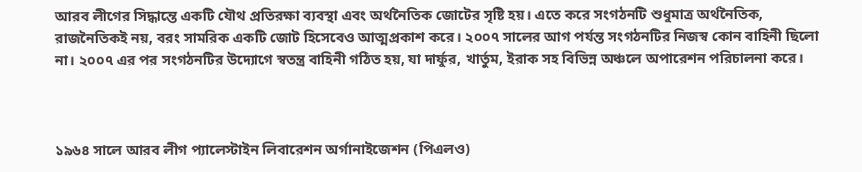আরব লীগের সিদ্ধান্তে একটি যৌথ প্রতিরক্ষা ব্যবস্থা এবং অর্থনৈতিক জোটের সৃষ্টি হয়। এতে করে সংগঠনটি শুধুমাত্র অর্থনৈতিক, রাজনৈতিকই নয়, বরং সামরিক একটি জোট হিসেবেও আত্মপ্রকাশ করে। ২০০৭ সালের আগ পর্যন্ত সংগঠনটির নিজস্ব কোন বাহিনী ছিলো না। ২০০৭ এর পর সংগঠনটির উদ্যোগে স্বতন্ত্র বাহিনী গঠিত হয়, যা দার্ফুর, খার্তুম, ইরাক সহ বিভিন্ন অঞ্চলে অপারেশন পরিচালনা করে।



১৯৬৪ সালে আরব লীগ প্যালেস্টাইন লিবারেশন অর্গানাইজেশন (পিএলও)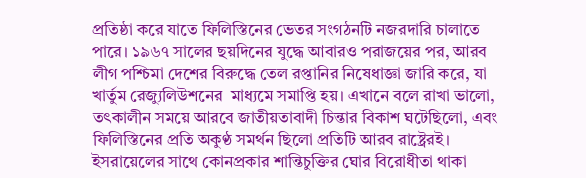প্রতিষ্ঠা করে যাতে ফিলিস্তিনের ভেতর সংগঠনটি নজরদারি চালাতে পারে। ১৯৬৭ সালের ছয়দিনের যুদ্ধে আবারও পরাজয়ের পর, আরব লীগ পশ্চিমা দেশের বিরুদ্ধে তেল রপ্তানির নিষেধাজ্ঞা জারি করে, যা খার্তুম রেজ্যুলিউশনের  মাধ্যমে সমাপ্তি হয়। এখানে বলে রাখা ভালো, তৎকালীন সময়ে আরবে জাতীয়তাবাদী চিন্তার বিকাশ ঘটেছিলো, এবং ফিলিস্তিনের প্রতি অকুণ্ঠ সমর্থন ছিলো প্রতিটি আরব রাষ্ট্রেরই। ইসরায়েলের সাথে কোনপ্রকার শান্তিচুক্তির ঘোর বিরোধীতা থাকা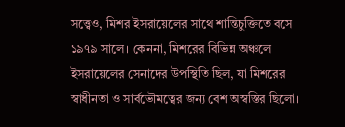সত্ত্বেও, মিশর ইসরায়েলের সাথে শান্তিচুক্তিতে বসে ১৯৭৯ সালে। কেননা, মিশরের বিভিন্ন অঞ্চলে ইসরায়েলের সেনাদের উপস্থিতি ছিল, যা মিশরের স্বাধীনতা ও সার্বভৌমত্বের জন্য বেশ অস্বস্তির ছিলো।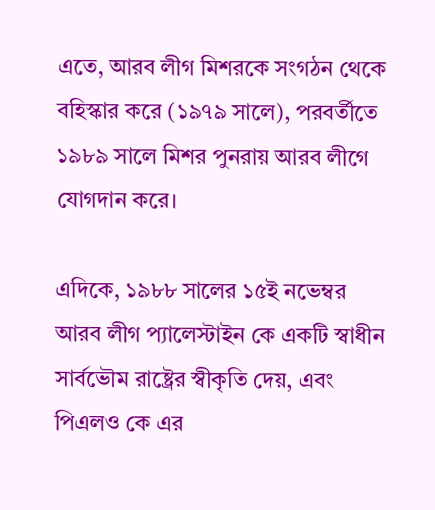এতে, আরব লীগ মিশরকে সংগঠন থেকে বহিস্কার করে (১৯৭৯ সালে), পরবর্তীতে ১৯৮৯ সালে মিশর পুনরায় আরব লীগে যোগদান করে।

এদিকে, ১৯৮৮ সালের ১৫ই নভেম্বর আরব লীগ প্যালেস্টাইন কে একটি স্বাধীন সার্বভৌম রাষ্ট্রের স্বীকৃতি দেয়, এবং পিএলও কে এর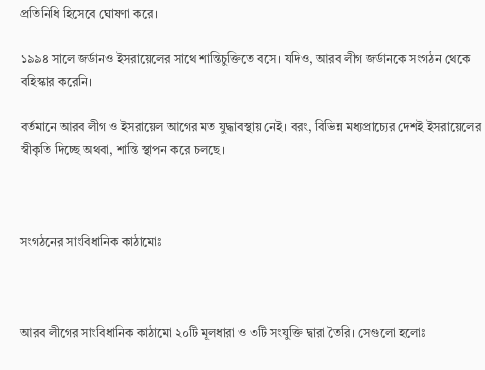প্রতিনিধি হিসেবে ঘোষণা করে।

১৯৯৪ সালে জর্ডানও ইসরায়েলের সাথে শান্তিচুক্তিতে বসে। যদিও, আরব লীগ জর্ডানকে সংগঠন থেকে বহিস্কার করেনি।

বর্তমানে আরব লীগ ও ইসরায়েল আগের মত যুদ্ধাবস্থায় নেই। বরং, বিভিন্ন মধ্যপ্রাচ্যের দেশই ইসরায়েলের স্বীকৃতি দিচ্ছে অথবা, শান্তি স্থাপন করে চলছে।



সংগঠনের সাংবিধানিক কাঠামোঃ



আরব লীগের সাংবিধানিক কাঠামো ২০টি মূলধারা ও ৩টি সংযুক্তি দ্বারা তৈরি। সেগুলো হলোঃ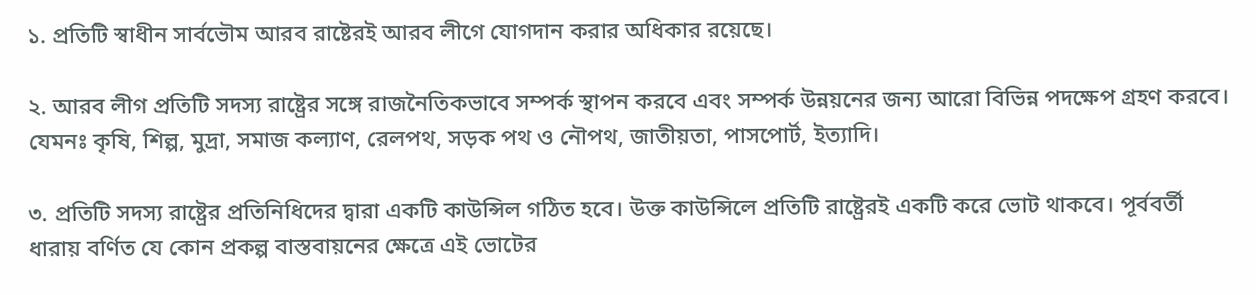১. প্রতিটি স্বাধীন সার্বভৌম আরব রাষ্টেরই আরব লীগে যোগদান করার অধিকার রয়েছে।

২. আরব লীগ প্রতিটি সদস্য রাষ্ট্রের সঙ্গে রাজনৈতিকভাবে সম্পর্ক স্থাপন করবে এবং সম্পর্ক উন্নয়নের জন্য আরো বিভিন্ন পদক্ষেপ গ্রহণ করবে। যেমনঃ কৃষি, শিল্প, মুদ্রা, সমাজ কল্যাণ, রেলপথ, সড়ক পথ ও নৌপথ, জাতীয়তা, পাসপোর্ট, ইত্যাদি।

৩. প্রতিটি সদস্য রাষ্ট্রের প্রতিনিধিদের দ্বারা একটি কাউন্সিল গঠিত হবে। উক্ত কাউন্সিলে প্রতিটি রাষ্ট্রেরই একটি করে ভোট থাকবে। পূর্ববর্তী ধারায় বর্ণিত যে কোন প্রকল্প বাস্তবায়নের ক্ষেত্রে এই ভোটের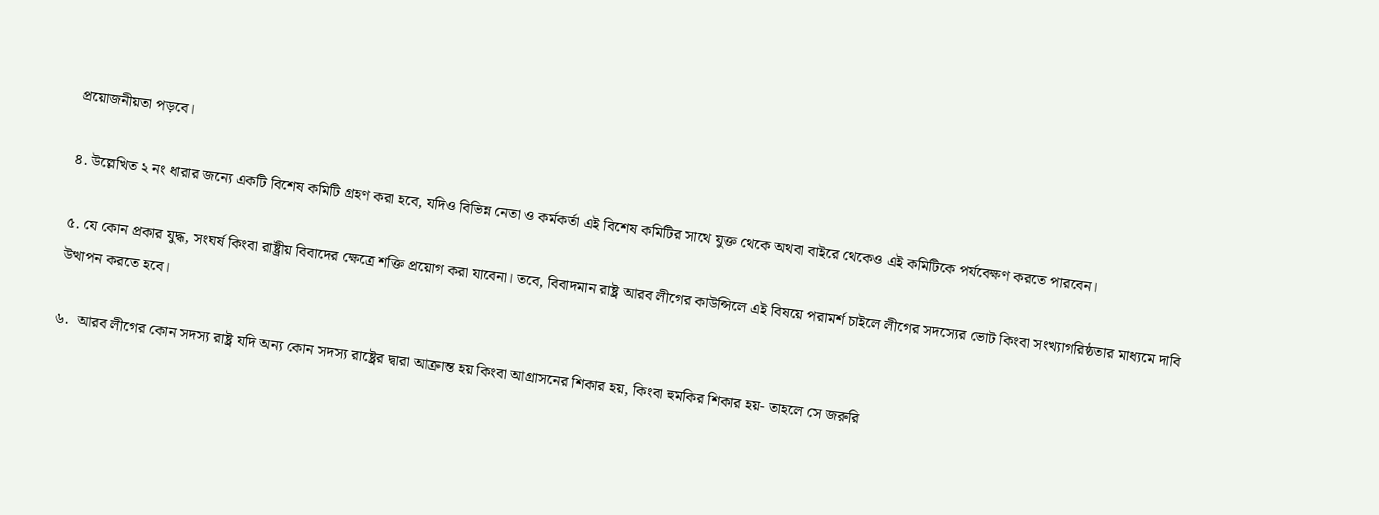প্রয়োজনীয়তা পড়বে।

৪. উল্লেখিত ২ নং ধারার জন্যে একটি বিশেষ কমিটি গ্রহণ করা হবে, যদিও বিভিন্ন নেতা ও কর্মকর্তা এই বিশেষ কমিটির সাথে যুক্ত থেকে অথবা বাইরে থেকেও এই কমিটিকে পর্যবেক্ষণ করতে পারবেন।

৫. যে কোন প্রকার যুদ্ধ, সংঘর্ষ কিংবা রাষ্ট্রীয় বিবাদের ক্ষেত্রে শক্তি প্রয়োগ করা যাবেনা। তবে, বিবাদমান রাষ্ট্র আরব লীগের কাউন্সিলে এই বিষয়ে পরামর্শ চাইলে লীগের সদস্যের ভোট কিংবা সংখ্যাগরিষ্ঠতার মাধ্যমে দাবি উত্থাপন করতে হবে।

৬.  আরব লীগের কোন সদস্য রাষ্ট্র যদি অন্য কোন সদস্য রাষ্ট্রের দ্বারা আক্রান্ত হয় কিংবা আগ্রাসনের শিকার হয়, কিংবা হুমকির শিকার হয়- তাহলে সে জরুরি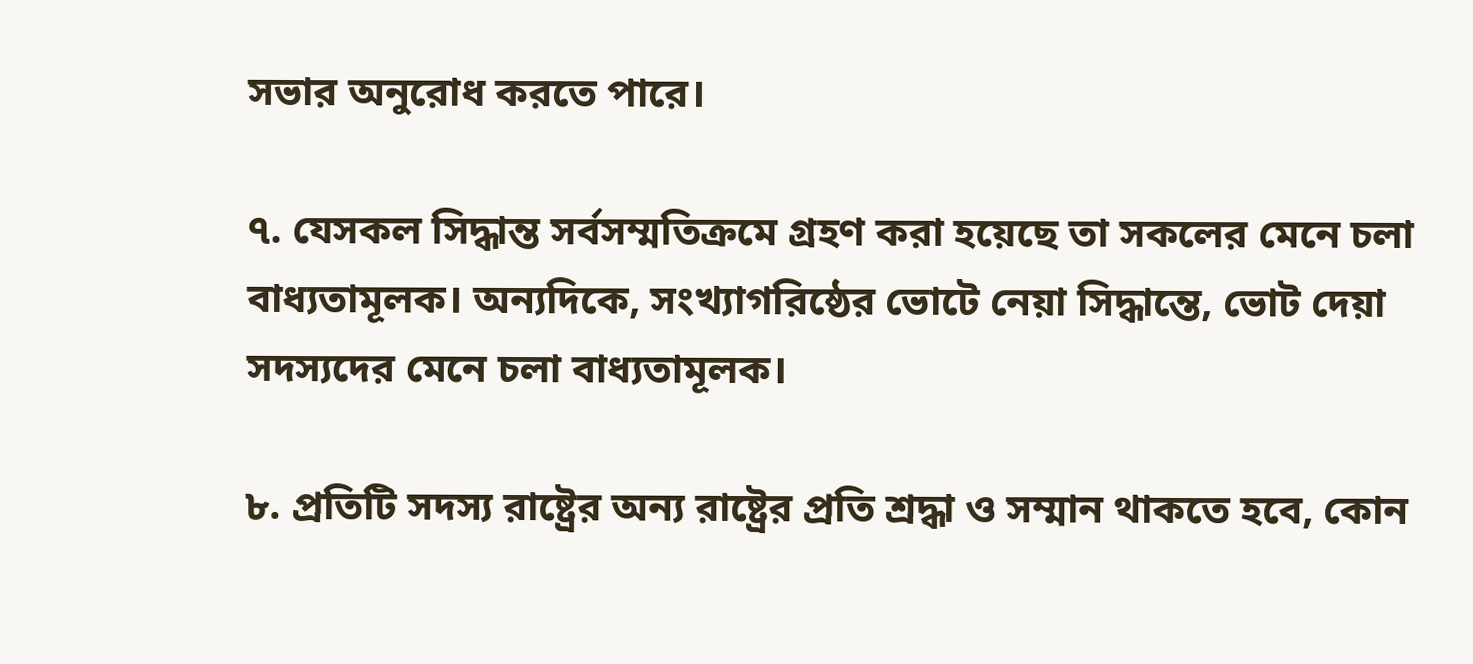সভার অনুরোধ করতে পারে।

৭. যেসকল সিদ্ধান্ত সর্বসম্মতিক্রমে গ্রহণ করা হয়েছে তা সকলের মেনে চলা বাধ্যতামূলক। অন্যদিকে, সংখ্যাগরিষ্ঠের ভোটে নেয়া সিদ্ধান্তে, ভোট দেয়া সদস্যদের মেনে চলা বাধ্যতামূলক।

৮. প্রতিটি সদস্য রাষ্ট্রের অন্য রাষ্ট্রের প্রতি শ্রদ্ধা ও সম্মান থাকতে হবে, কোন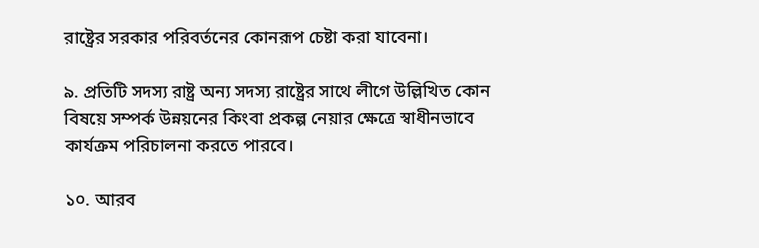রাষ্ট্রের সরকার পরিবর্তনের কোনরূপ চেষ্টা করা যাবেনা।

৯. প্রতিটি সদস্য রাষ্ট্র অন্য সদস্য রাষ্ট্রের সাথে লীগে উল্লিখিত কোন বিষয়ে সম্পর্ক উন্নয়নের কিংবা প্রকল্প নেয়ার ক্ষেত্রে স্বাধীনভাবে কার্যক্রম পরিচালনা করতে পারবে।

১০. আরব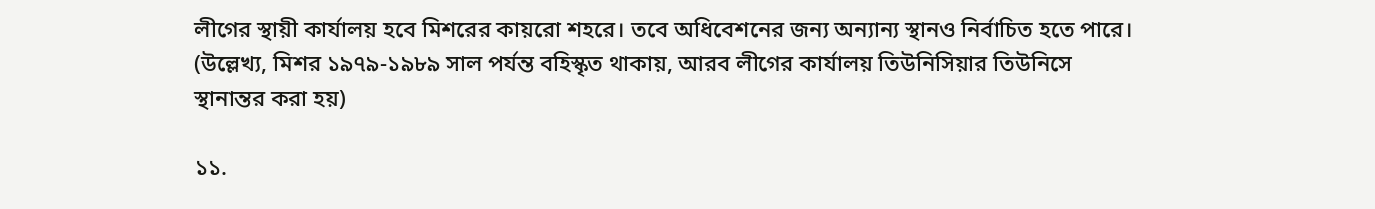লীগের স্থায়ী কার্যালয় হবে মিশরের কায়রো শহরে। তবে অধিবেশনের জন্য অন্যান্য স্থানও নির্বাচিত হতে পারে। (উল্লেখ্য, মিশর ১৯৭৯-১৯৮৯ সাল পর্যন্ত বহিস্কৃত থাকায়, আরব লীগের কার্যালয় তিউনিসিয়ার তিউনিসে স্থানান্তর করা হয়)

১১.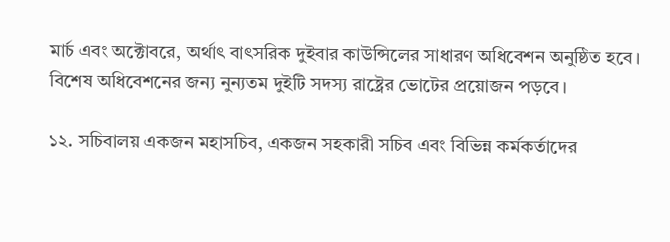মার্চ এবং অক্টোবরে, অর্থাৎ বাৎসরিক দুইবার কাউন্সিলের সাধারণ অধিবেশন অনুষ্ঠিত হবে। বিশেষ অধিবেশনের জন্য নুন্যতম দুইটি সদস্য রাষ্ট্রের ভোটের প্রয়োজন পড়বে।

১২. সচিবালয় একজন মহাসচিব, একজন সহকারী সচিব এবং বিভিন্ন কর্মকর্তাদের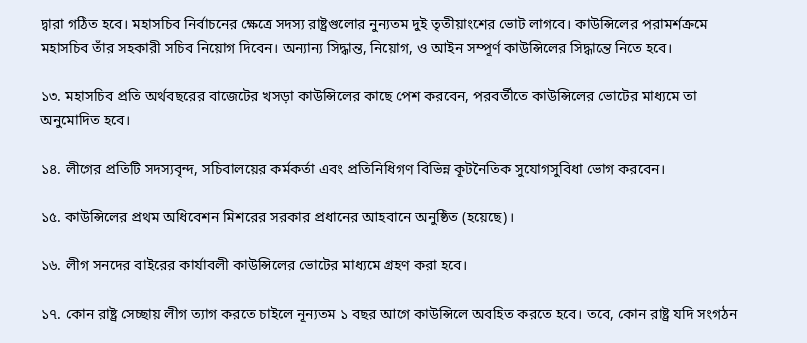দ্বারা গঠিত হবে। মহাসচিব নির্বাচনের ক্ষেত্রে সদস্য রাষ্ট্রগুলোর নুন্যতম দুই তৃতীয়াংশের ভোট লাগবে। কাউন্সিলের পরামর্শক্রমে মহাসচিব তাঁর সহকারী সচিব নিয়োগ দিবেন। অন্যান্য সিদ্ধান্ত, নিয়োগ, ও আইন সম্পূর্ণ কাউন্সিলের সিদ্ধান্তে নিতে হবে।

১৩. মহাসচিব প্রতি অর্থবছরের বাজেটের খসড়া কাউন্সিলের কাছে পেশ করবেন, পরবর্তীতে কাউন্সিলের ভোটের মাধ্যমে তা অনুমোদিত হবে।

১৪. লীগের প্রতিটি সদস্যবৃন্দ, সচিবালয়ের কর্মকর্তা এবং প্রতিনিধিগণ বিভিন্ন কূটনৈতিক সুযোগসুবিধা ভোগ করবেন।

১৫. কাউন্সিলের প্রথম অধিবেশন মিশরের সরকার প্রধানের আহবানে অনুষ্ঠিত (হয়েছে)।

১৬. লীগ সনদের বাইরের কার্যাবলী কাউন্সিলের ভোটের মাধ্যমে গ্রহণ করা হবে।

১৭. কোন রাষ্ট্র সেচ্ছায় লীগ ত্যাগ করতে চাইলে নূন্যতম ১ বছর আগে কাউন্সিলে অবহিত করতে হবে। তবে, কোন রাষ্ট্র যদি সংগঠন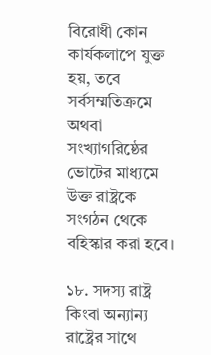বিরোধী কোন কার্যকলাপে যুক্ত হয়, তবে সর্বসম্মতিক্রমে অথবা সংখ্যাগরিষ্ঠের ভোটের মাধ্যমে উক্ত রাষ্ট্রকে সংগঠন থেকে বহিস্কার করা হবে।

১৮. সদস্য রাষ্ট্র কিংবা অন্যান্য রাষ্ট্রের সাথে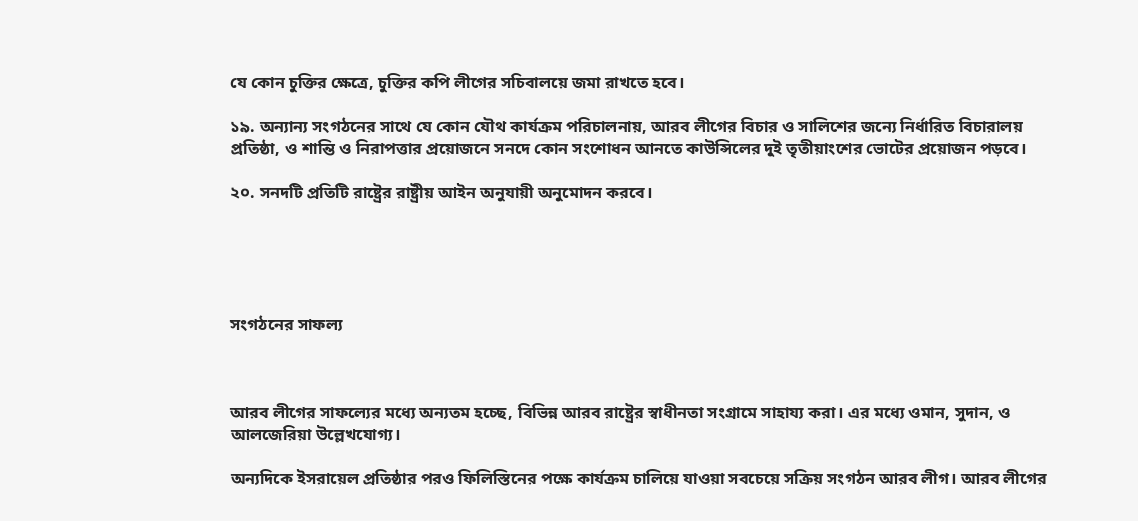যে কোন চুক্তির ক্ষেত্রে, চুক্তির কপি লীগের সচিবালয়ে জমা রাখতে হবে।

১৯. অন্যান্য সংগঠনের সাথে যে কোন যৌথ কার্যক্রম পরিচালনায়, আরব লীগের বিচার ও সালিশের জন্যে নির্ধারিত বিচারালয় প্রতিষ্ঠা, ও শান্তি ও নিরাপত্তার প্রয়োজনে সনদে কোন সংশোধন আনতে কাউন্সিলের দুই তৃতীয়াংশের ভোটের প্রয়োজন পড়বে।

২০. সনদটি প্রতিটি রাষ্ট্রের রাষ্ট্রীয় আইন অনুযায়ী অনুমোদন করবে।





সংগঠনের সাফল্য



আরব লীগের সাফল্যের মধ্যে অন্যতম হচ্ছে, বিভিন্ন আরব রাষ্ট্রের স্বাধীনতা সংগ্রামে সাহায্য করা। এর মধ্যে ওমান, সুদান, ও আলজেরিয়া উল্লেখযোগ্য।

অন্যদিকে ইসরায়েল প্রতিষ্ঠার পরও ফিলিস্তিনের পক্ষে কার্যক্রম চালিয়ে যাওয়া সবচেয়ে সক্রিয় সংগঠন আরব লীগ। আরব লীগের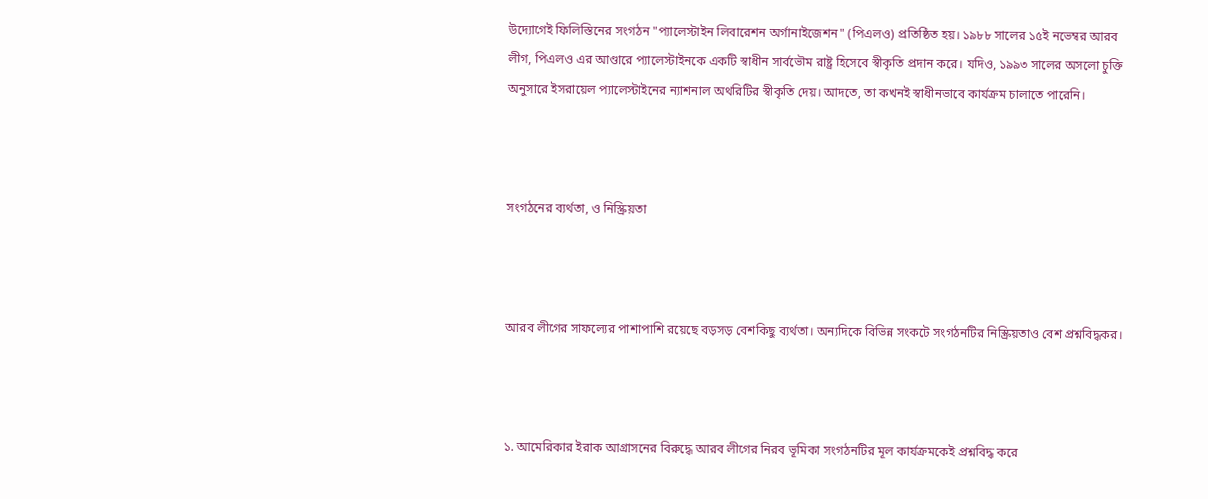উদ্যোগেই ফিলিস্তিনের সংগঠন "প্যালেস্টাইন লিবারেশন অর্গানাইজেশন" (পিএলও) প্রতিষ্ঠিত হয়। ১৯৮৮ সালের ১৫ই নভেম্বর আরব লীগ, পিএলও এর আণ্ডারে প্যালেস্টাইনকে একটি স্বাধীন সার্বভৌম রাষ্ট্র হিসেবে স্বীকৃতি প্রদান করে। যদিও, ১৯৯৩ সালের অসলো চুক্তি অনুসারে ইসরায়েল প্যালেস্টাইনের ন্যাশনাল অথরিটির স্বীকৃতি দেয়। আদতে, তা কখনই স্বাধীনভাবে কার্যক্রম চালাতে পারেনি।



সংগঠনের ব্যর্থতা, ও নিস্ক্রিয়তা



আরব লীগের সাফল্যের পাশাপাশি রয়েছে বড়সড় বেশকিছু ব্যর্থতা। অন্যদিকে বিভিন্ন সংকটে সংগঠনটির নিস্ক্রিয়তাও বেশ প্রশ্নবিদ্ধকর।



১. আমেরিকার ইরাক আগ্রাসনের বিরুদ্ধে আরব লীগের নিরব ভূমিকা সংগঠনটির মূল কার্যক্রমকেই প্রশ্নবিদ্ধ করে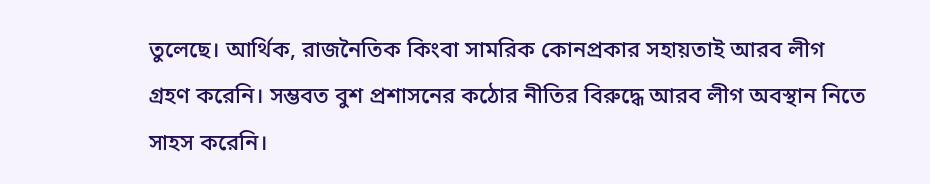তুলেছে। আর্থিক, রাজনৈতিক কিংবা সামরিক কোনপ্রকার সহায়তাই আরব লীগ গ্রহণ করেনি। সম্ভবত বুশ প্রশাসনের কঠোর নীতির বিরুদ্ধে আরব লীগ অবস্থান নিতে সাহস করেনি।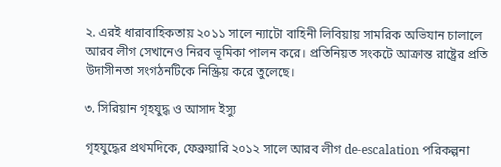২. এরই ধারাবাহিকতায় ২০১১ সালে ন্যাটো বাহিনী লিবিয়ায় সামরিক অভিযান চালালে আরব লীগ সেখানেও নিরব ভূমিকা পালন করে। প্রতিনিয়ত সংকটে আক্রান্ত রাষ্ট্রের প্রতি উদাসীনতা সংগঠনটিকে নিস্ক্রিয় করে তুলেছে।

৩. সিরিয়ান গৃহযুদ্ধ ও আসাদ ইস্যু

গৃহযুদ্ধের প্রথমদিকে, ফেব্রুয়ারি ২০১২ সালে আরব লীগ de-escalation পরিকল্পনা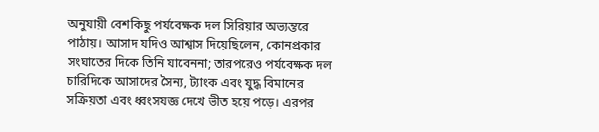অনুযায়ী বেশকিছু পর্যবেক্ষক দল সিরিয়ার অভ্যন্তরে পাঠায়। আসাদ যদিও আশ্বাস দিয়েছিলেন, কোনপ্রকার সংঘাতের দিকে তিনি যাবেননা; তারপরেও পর্যবেক্ষক দল চারিদিকে আসাদের সৈন্য, ট্যাংক এবং যুদ্ধ বিমানের সক্রিয়তা এবং ধ্বংসযজ্ঞ দেখে ভীত হয়ে পড়ে। এরপর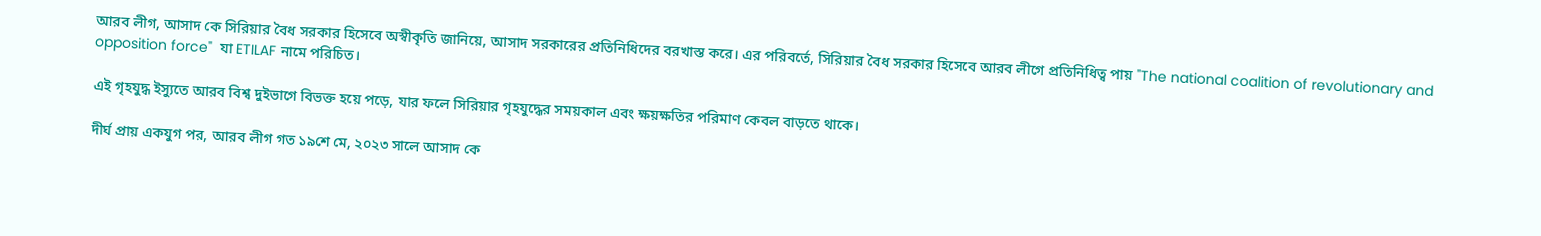আরব লীগ, আসাদ কে সিরিয়ার বৈধ সরকার হিসেবে অস্বীকৃতি জানিয়ে, আসাদ সরকারের প্রতিনিধিদের বরখাস্ত করে। এর পরিবর্তে, সিরিয়ার বৈধ সরকার হিসেবে আরব লীগে প্রতিনিধিত্ব পায় "The national coalition of revolutionary and opposition force"  যা ETILAF নামে পরিচিত।

এই গৃহযুদ্ধ ইস্যুতে আরব বিশ্ব দুইভাগে বিভক্ত হয়ে পড়ে, যার ফলে সিরিয়ার গৃহযুদ্ধের সময়কাল এবং ক্ষয়ক্ষতির পরিমাণ কেবল বাড়তে থাকে।

দীর্ঘ প্রায় একযুগ পর, আরব লীগ গত ১৯শে মে, ২০২৩ সালে আসাদ কে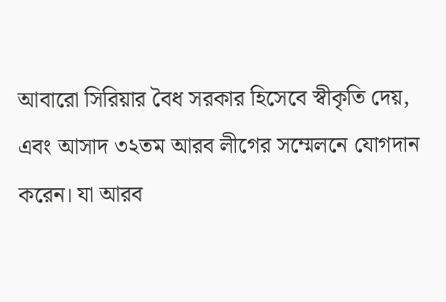আবারো সিরিয়ার বৈধ সরকার হিসেবে স্বীকৃতি দেয়, এবং আসাদ ৩২তম আরব লীগের সম্মেলনে যোগদান করেন। যা আরব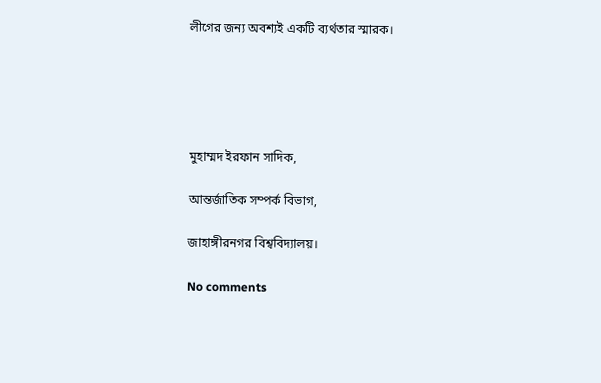লীগের জন্য অবশ্যই একটি ব্যর্থতার স্মারক।





মুহাম্মদ ইরফান সাদিক,

আন্তর্জাতিক সম্পর্ক বিভাগ,

জাহাঙ্গীরনগর বিশ্ববিদ্যালয়।

No comments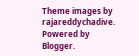Theme images by rajareddychadive. Powered by Blogger.